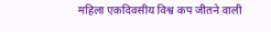महिला एकदिवसीय विश्व कप जीतने वाली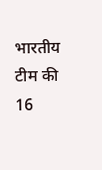भारतीय टीम की 16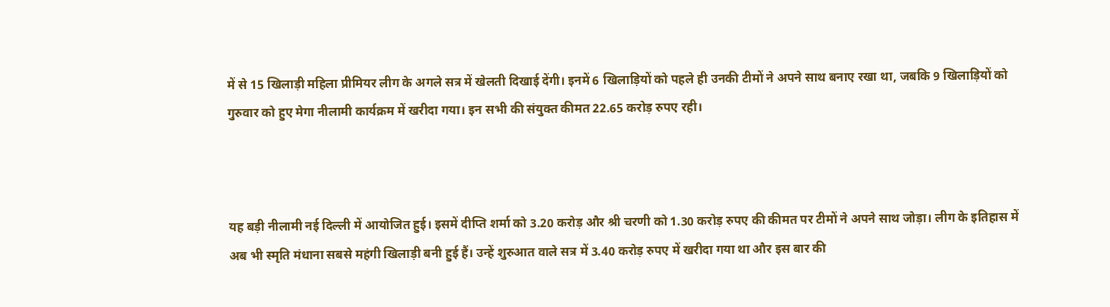में से 15 खिलाड़ी महिला प्रीमियर लीग के अगले सत्र में खेलती दिखाई देंगी। इनमें 6 खिलाड़ियों को पहले ही उनकी टीमों ने अपने साथ बनाए रखा था, जबकि 9 खिलाड़ियों को गुरुवार को हुए मेगा नीलामी कार्यक्रम में खरीदा गया। इन सभी की संयुक्त कीमत 22.65 करोड़ रुपए रही।



यह बड़ी नीलामी नई दिल्ली में आयोजित हुई। इसमें दीप्ति शर्मा को 3.20 करोड़ और श्री चरणी को 1.30 करोड़ रुपए की कीमत पर टीमों ने अपने साथ जोड़ा। लीग के इतिहास में अब भी स्मृति मंधाना सबसे महंगी खिलाड़ी बनी हुई हैं। उन्हें शुरुआत वाले सत्र में 3.40 करोड़ रुपए में खरीदा गया था और इस बार की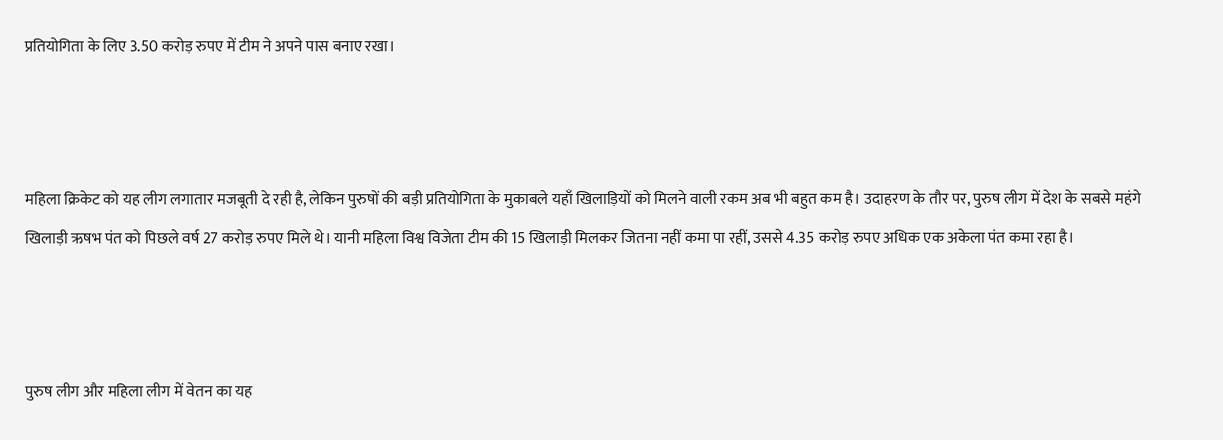प्रतियोगिता के लिए 3.50 करोड़ रुपए में टीम ने अपने पास बनाए रखा।



महिला क्रिकेट को यह लीग लगातार मजबूती दे रही है, लेकिन पुरुषों की बड़ी प्रतियोगिता के मुकाबले यहाँ खिलाड़ियों को मिलने वाली रकम अब भी बहुत कम है। उदाहरण के तौर पर, पुरुष लीग में देश के सबसे महंगे खिलाड़ी ऋषभ पंत को पिछले वर्ष 27 करोड़ रुपए मिले थे। यानी महिला विश्व विजेता टीम की 15 खिलाड़ी मिलकर जितना नहीं कमा पा रहीं, उससे 4.35 करोड़ रुपए अधिक एक अकेला पंत कमा रहा है।



पुरुष लीग और महिला लीग में वेतन का यह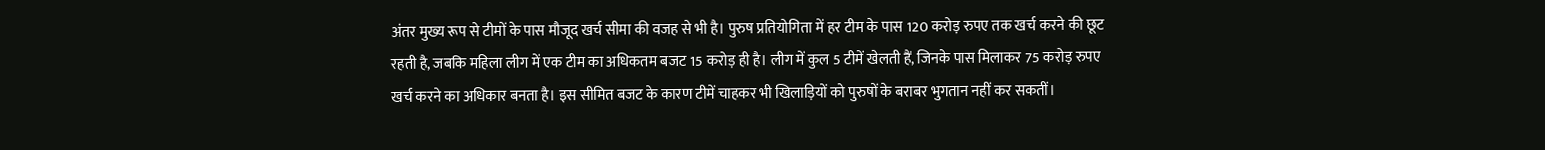अंतर मुख्य रूप से टीमों के पास मौजूद खर्च सीमा की वजह से भी है। पुरुष प्रतियोगिता में हर टीम के पास 120 करोड़ रुपए तक खर्च करने की छूट रहती है, जबकि महिला लीग में एक टीम का अधिकतम बजट 15 करोड़ ही है। लीग में कुल 5 टीमें खेलती हैं, जिनके पास मिलाकर 75 करोड़ रुपए खर्च करने का अधिकार बनता है। इस सीमित बजट के कारण टीमें चाहकर भी खिलाड़ियों को पुरुषों के बराबर भुगतान नहीं कर सकतीं।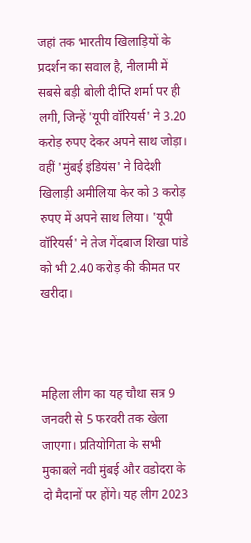जहां तक भारतीय खिलाड़ियों के प्रदर्शन का सवाल है, नीलामी में सबसे बड़ी बोली दीप्ति शर्मा पर ही लगी, जिन्हें 'यूपी वॉरियर्स' ने 3.20 करोड़ रुपए देकर अपने साथ जोड़ा। वहीं 'मुंबई इंडियंस' ने विदेशी खिलाड़ी अमीलिया केर को 3 करोड़ रुपए में अपने साथ लिया। 'यूपी वॉरियर्स' ने तेज गेंदबाज शिखा पांडे को भी 2.40 करोड़ की कीमत पर खरीदा।



महिला लीग का यह चौथा सत्र 9 जनवरी से 5 फरवरी तक खेला जाएगा। प्रतियोगिता के सभी मुकाबले नवी मुंबई और वडोदरा के दो मैदानों पर होंगे। यह लीग 2023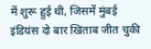में शुरू हुई थी, जिसमें मुंबई इंडियंस दो बार खिताब जीत चुकी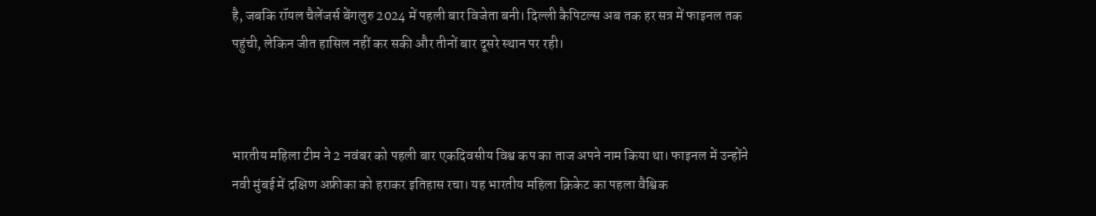है, जबकि रॉयल चैलेंजर्स बेंगलुरु 2024 में पहली बार विजेता बनी। दिल्ली कैपिटल्स अब तक हर सत्र में फाइनल तक पहुंची, लेकिन जीत हासिल नहीं कर सकी और तीनों बार दूसरे स्थान पर रही।



भारतीय महिला टीम ने 2 नवंबर को पहली बार एकदिवसीय विश्व कप का ताज अपने नाम किया था। फाइनल में उन्होंने नवी मुंबई में दक्षिण अफ्रीका को हराकर इतिहास रचा। यह भारतीय महिला क्रिकेट का पहला वैश्विक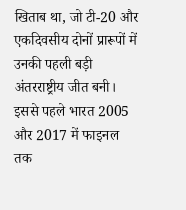खिताब था, जो टी-20 और एकदिवसीय दोनों प्रारूपों में उनकी पहली बड़ी अंतरराष्ट्रीय जीत बनी। इससे पहले भारत 2005 और 2017 में फाइनल तक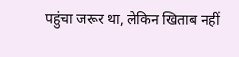पहुंचा जरूर था, लेकिन खिताब नहीं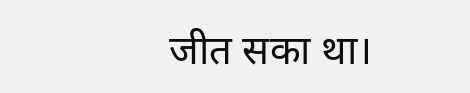जीत सका था।